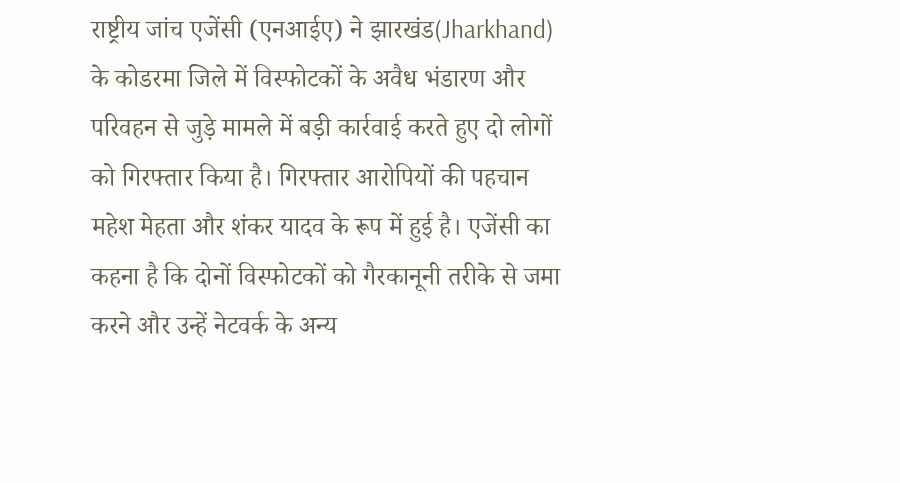राष्ट्रीय जांच एजेंसी (एनआईए) ने झारखंड(Jharkhand) के कोडरमा जिले में विस्फोटकों के अवैध भंडारण और परिवहन से जुड़े मामले में बड़ी कार्रवाई करते हुए दो लोगों को गिरफ्तार किया है। गिरफ्तार आरोपियों की पहचान महेश मेहता और शंकर यादव के रूप में हुई है। एजेंसी का कहना है कि दोनों विस्फोटकों को गैरकानूनी तरीके से जमा करने और उन्हें नेटवर्क के अन्य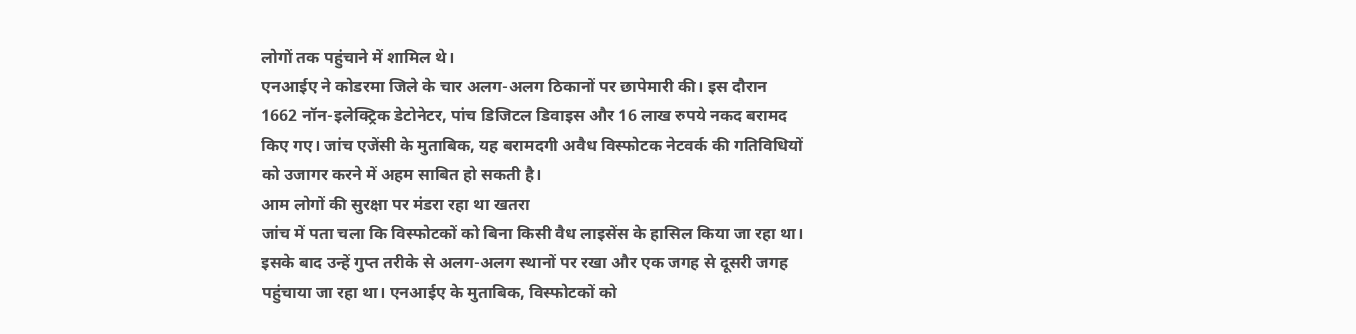लोगों तक पहुंचाने में शामिल थे।
एनआईए ने कोडरमा जिले के चार अलग-अलग ठिकानों पर छापेमारी की। इस दौरान 1662 नॉन-इलेक्ट्रिक डेटोनेटर, पांच डिजिटल डिवाइस और 16 लाख रुपये नकद बरामद किए गए। जांच एजेंसी के मुताबिक, यह बरामदगी अवैध विस्फोटक नेटवर्क की गतिविधियों को उजागर करने में अहम साबित हो सकती है।
आम लोगों की सुरक्षा पर मंडरा रहा था खतरा
जांच में पता चला कि विस्फोटकों को बिना किसी वैध लाइसेंस के हासिल किया जा रहा था। इसके बाद उन्हें गुप्त तरीके से अलग-अलग स्थानों पर रखा और एक जगह से दूसरी जगह पहुंचाया जा रहा था। एनआईए के मुताबिक, विस्फोटकों को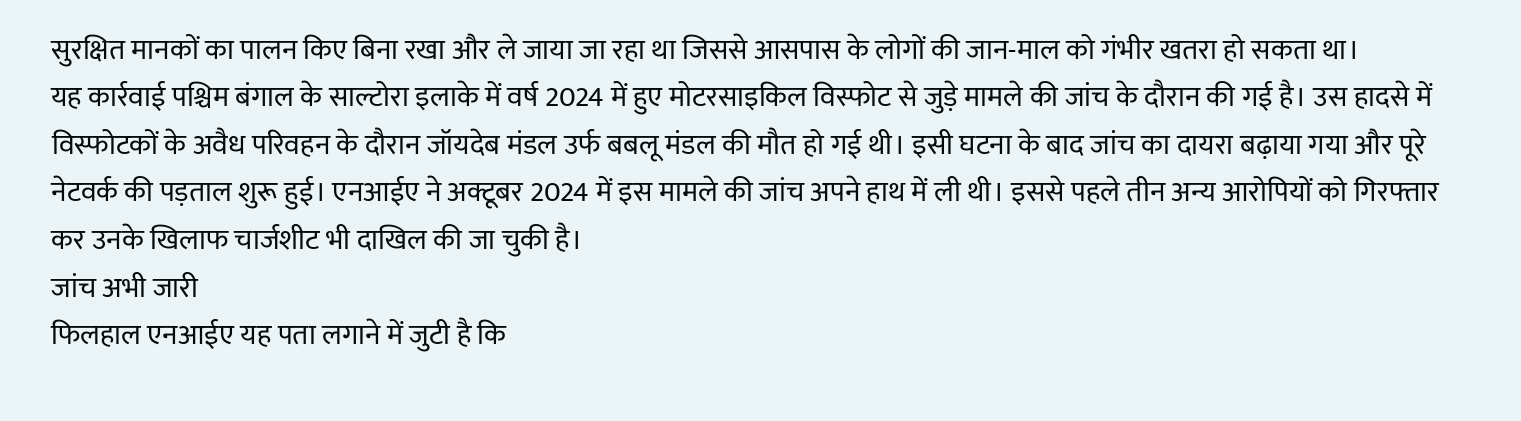सुरक्षित मानकों का पालन किए बिना रखा और ले जाया जा रहा था जिससे आसपास के लोगों की जान-माल को गंभीर खतरा हो सकता था।
यह कार्रवाई पश्चिम बंगाल के साल्टोरा इलाके में वर्ष 2024 में हुए मोटरसाइकिल विस्फोट से जुड़े मामले की जांच के दौरान की गई है। उस हादसे में विस्फोटकों के अवैध परिवहन के दौरान जॉयदेब मंडल उर्फ बबलू मंडल की मौत हो गई थी। इसी घटना के बाद जांच का दायरा बढ़ाया गया और पूरे नेटवर्क की पड़ताल शुरू हुई। एनआईए ने अक्टूबर 2024 में इस मामले की जांच अपने हाथ में ली थी। इससे पहले तीन अन्य आरोपियों को गिरफ्तार कर उनके खिलाफ चार्जशीट भी दाखिल की जा चुकी है।
जांच अभी जारी
फिलहाल एनआईए यह पता लगाने में जुटी है कि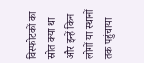विस्फोटकों का स्रोत क्या था और इन्हें किन लोगों या स्थानों तक पहुंचाया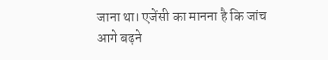जाना था। एजेंसी का मानना है कि जांच आगे बढ़ने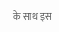के साथ इस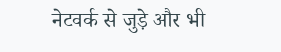नेटवर्क से जुड़े और भी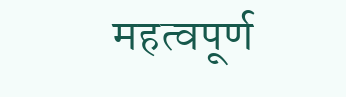महत्वपूर्ण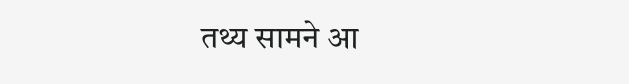तथ्य सामने आ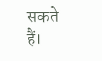सकते हैं।